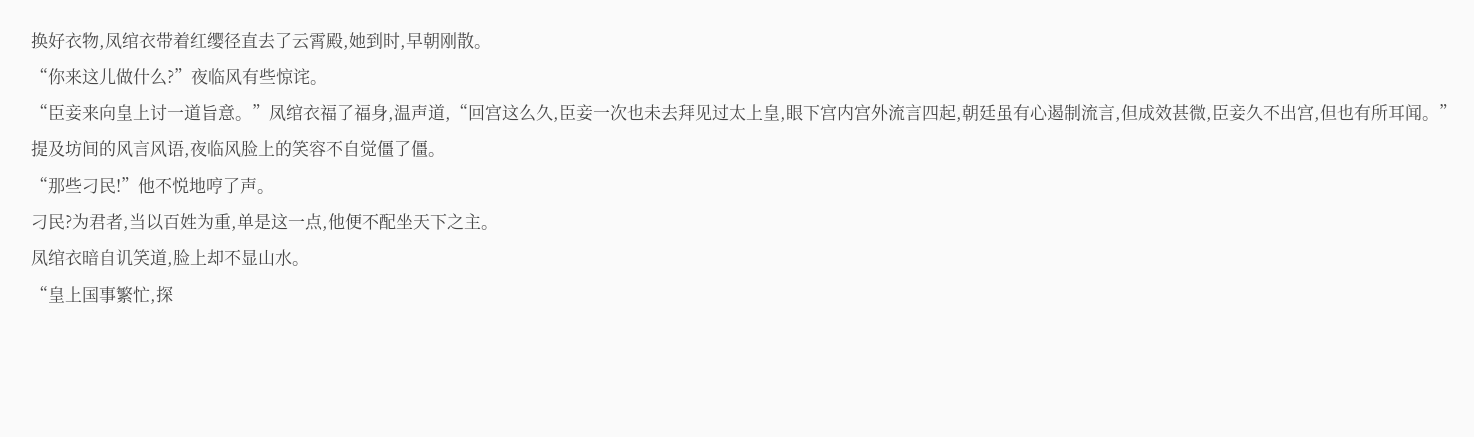换好衣物,凤绾衣带着红缨径直去了云霄殿,她到时,早朝刚散。
“你来这儿做什么?”夜临风有些惊诧。
“臣妾来向皇上讨一道旨意。”凤绾衣福了福身,温声道,“回宫这么久,臣妾一次也未去拜见过太上皇,眼下宫内宫外流言四起,朝廷虽有心遏制流言,但成效甚微,臣妾久不出宫,但也有所耳闻。”
提及坊间的风言风语,夜临风脸上的笑容不自觉僵了僵。
“那些刁民!”他不悦地哼了声。
刁民?为君者,当以百姓为重,单是这一点,他便不配坐天下之主。
凤绾衣暗自讥笑道,脸上却不显山水。
“皇上国事繁忙,探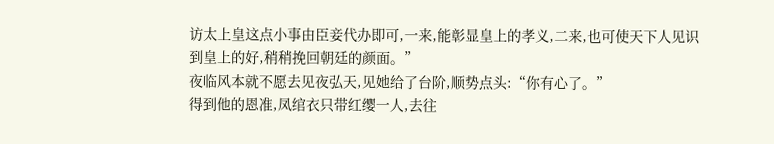访太上皇这点小事由臣妾代办即可,一来,能彰显皇上的孝义,二来,也可使天下人见识到皇上的好,稍稍挽回朝廷的颜面。”
夜临风本就不愿去见夜弘天,见她给了台阶,顺势点头:“你有心了。”
得到他的恩准,凤绾衣只带红缨一人,去往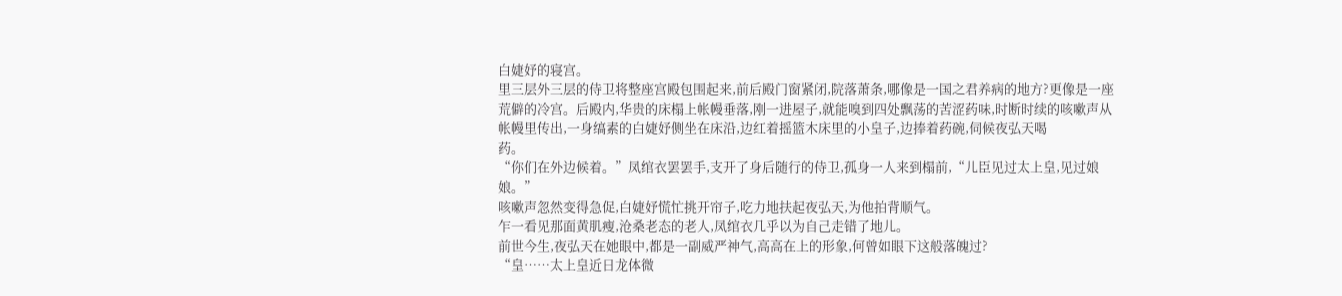白婕妤的寝宫。
里三层外三层的侍卫将整座宫殿包围起来,前后殿门窗紧闭,院落萧条,哪像是一国之君养病的地方?更像是一座荒僻的冷宫。后殿内,华贵的床榻上帐幔垂落,刚一进屋子,就能嗅到四处飘荡的苦涩药味,时断时续的咳嗽声从帐幔里传出,一身缟素的白婕妤侧坐在床沿,边红着摇篮木床里的小皇子,边捧着药碗,伺候夜弘天喝
药。
“你们在外边候着。”凤绾衣罢罢手,支开了身后随行的侍卫,孤身一人来到榻前,“儿臣见过太上皇,见过娘娘。”
咳嗽声忽然变得急促,白婕妤慌忙挑开帘子,吃力地扶起夜弘天,为他拍背顺气。
乍一看见那面黄肌瘦,沧桑老态的老人,凤绾衣几乎以为自己走错了地儿。
前世今生,夜弘天在她眼中,都是一副威严神气,高高在上的形象,何曾如眼下这般落魄过?
“皇……太上皇近日龙体微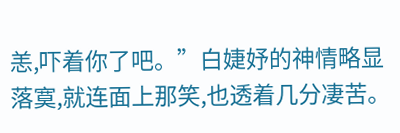恙,吓着你了吧。”白婕妤的神情略显落寞,就连面上那笑,也透着几分凄苦。